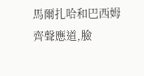馬爾扎哈和巴西姆齊聲應道,臉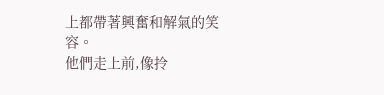上都帶著興奮和解氣的笑容。
他們走上前,像拎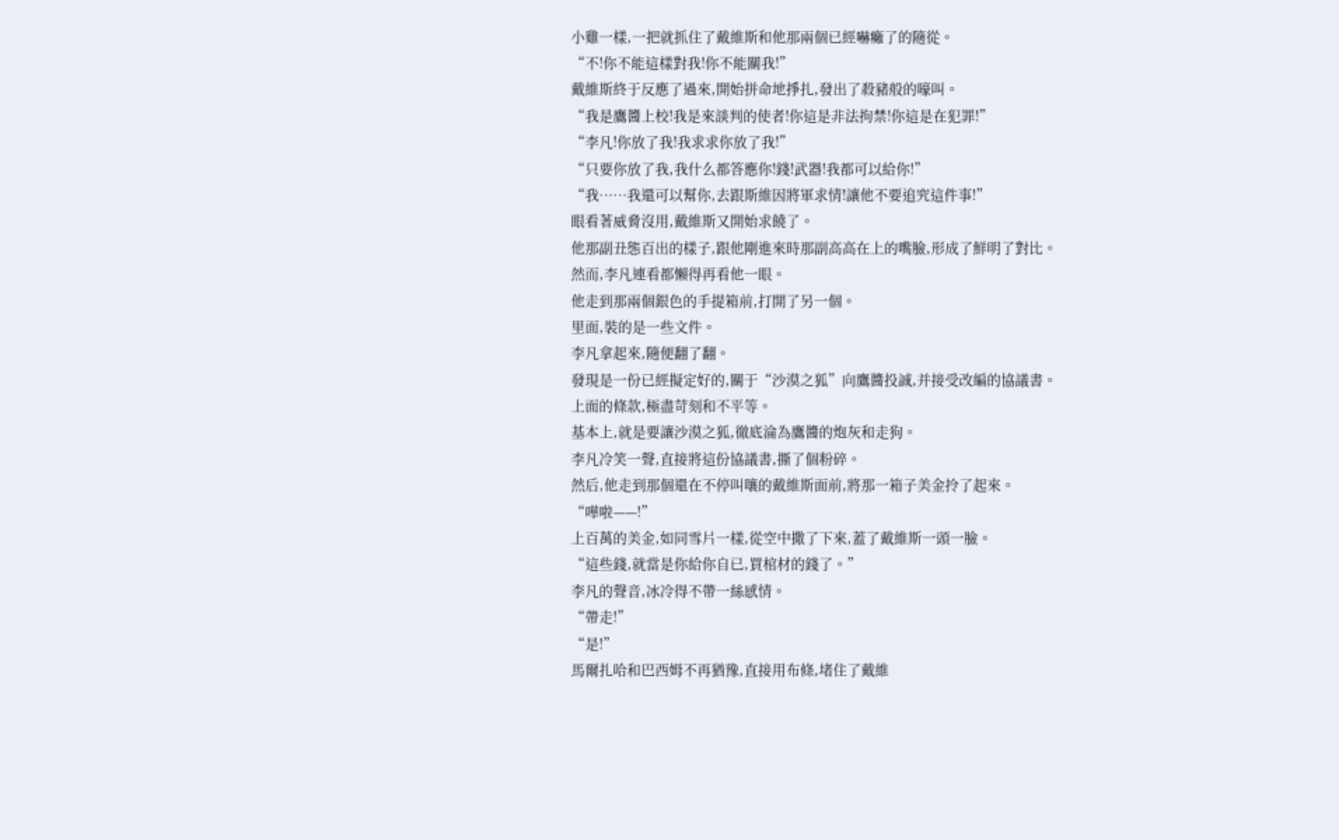小雞一樣,一把就抓住了戴維斯和他那兩個已經嚇癱了的隨從。
“不!你不能這樣對我!你不能關我!”
戴維斯終于反應了過來,開始拼命地掙扎,發出了殺豬般的嚎叫。
“我是鷹醬上校!我是來談判的使者!你這是非法拘禁!你這是在犯罪!”
“李凡!你放了我!我求求你放了我!”
“只要你放了我,我什么都答應你!錢!武器!我都可以給你!”
“我……我還可以幫你,去跟斯維因將軍求情!讓他不要追究這件事!”
眼看著威脅沒用,戴維斯又開始求饒了。
他那副丑態百出的樣子,跟他剛進來時那副高高在上的嘴臉,形成了鮮明了對比。
然而,李凡連看都懶得再看他一眼。
他走到那兩個銀色的手提箱前,打開了另一個。
里面,裝的是一些文件。
李凡拿起來,隨便翻了翻。
發現是一份已經擬定好的,關于“沙漠之狐”向鷹醬投誠,并接受改編的協議書。
上面的條款,極盡苛刻和不平等。
基本上,就是要讓沙漠之狐,徹底淪為鷹醬的炮灰和走狗。
李凡冷笑一聲,直接將這份協議書,撕了個粉碎。
然后,他走到那個還在不停叫嚷的戴維斯面前,將那一箱子美金拎了起來。
“嘩啦——!”
上百萬的美金,如同雪片一樣,從空中撒了下來,蓋了戴維斯一頭一臉。
“這些錢,就當是你給你自已,買棺材的錢了。”
李凡的聲音,冰冷得不帶一絲感情。
“帶走!”
“是!”
馬爾扎哈和巴西姆不再猶豫,直接用布條,堵住了戴維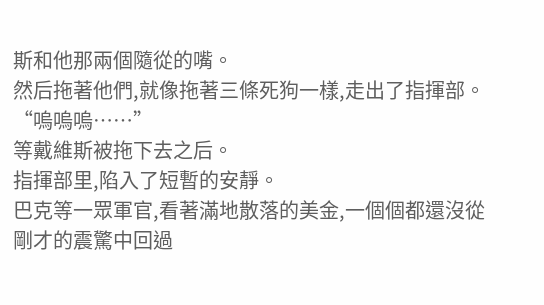斯和他那兩個隨從的嘴。
然后拖著他們,就像拖著三條死狗一樣,走出了指揮部。
“嗚嗚嗚……”
等戴維斯被拖下去之后。
指揮部里,陷入了短暫的安靜。
巴克等一眾軍官,看著滿地散落的美金,一個個都還沒從剛才的震驚中回過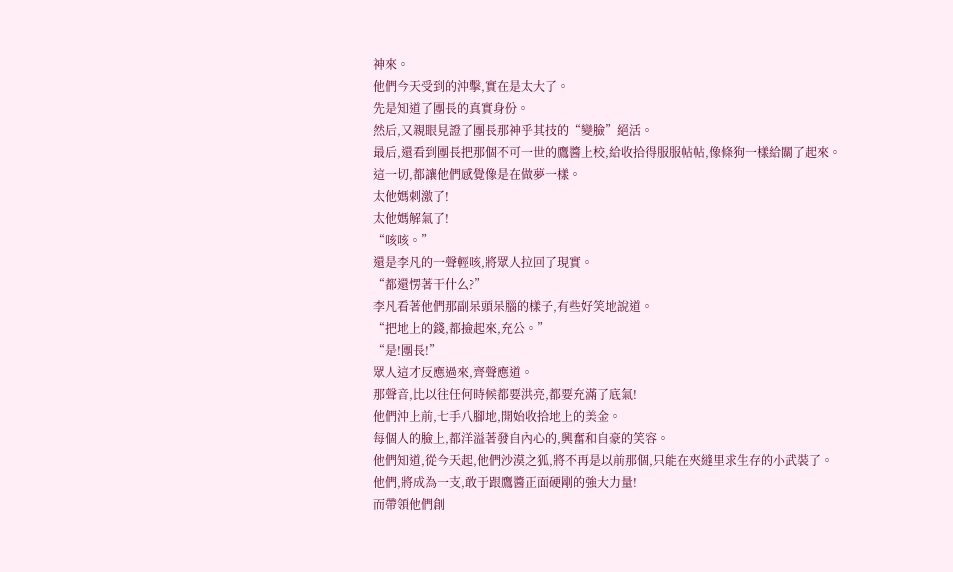神來。
他們今天受到的沖擊,實在是太大了。
先是知道了團長的真實身份。
然后,又親眼見證了團長那神乎其技的“變臉”絕活。
最后,還看到團長把那個不可一世的鷹醬上校,給收拾得服服帖帖,像條狗一樣給關了起來。
這一切,都讓他們感覺像是在做夢一樣。
太他媽刺激了!
太他媽解氣了!
“咳咳。”
還是李凡的一聲輕咳,將眾人拉回了現實。
“都還愣著干什么?”
李凡看著他們那副呆頭呆腦的樣子,有些好笑地說道。
“把地上的錢,都撿起來,充公。”
“是!團長!”
眾人這才反應過來,齊聲應道。
那聲音,比以往任何時候都要洪亮,都要充滿了底氣!
他們沖上前,七手八腳地,開始收拾地上的美金。
每個人的臉上,都洋溢著發自內心的,興奮和自豪的笑容。
他們知道,從今天起,他們沙漠之狐,將不再是以前那個,只能在夾縫里求生存的小武裝了。
他們,將成為一支,敢于跟鷹醬正面硬剛的強大力量!
而帶領他們創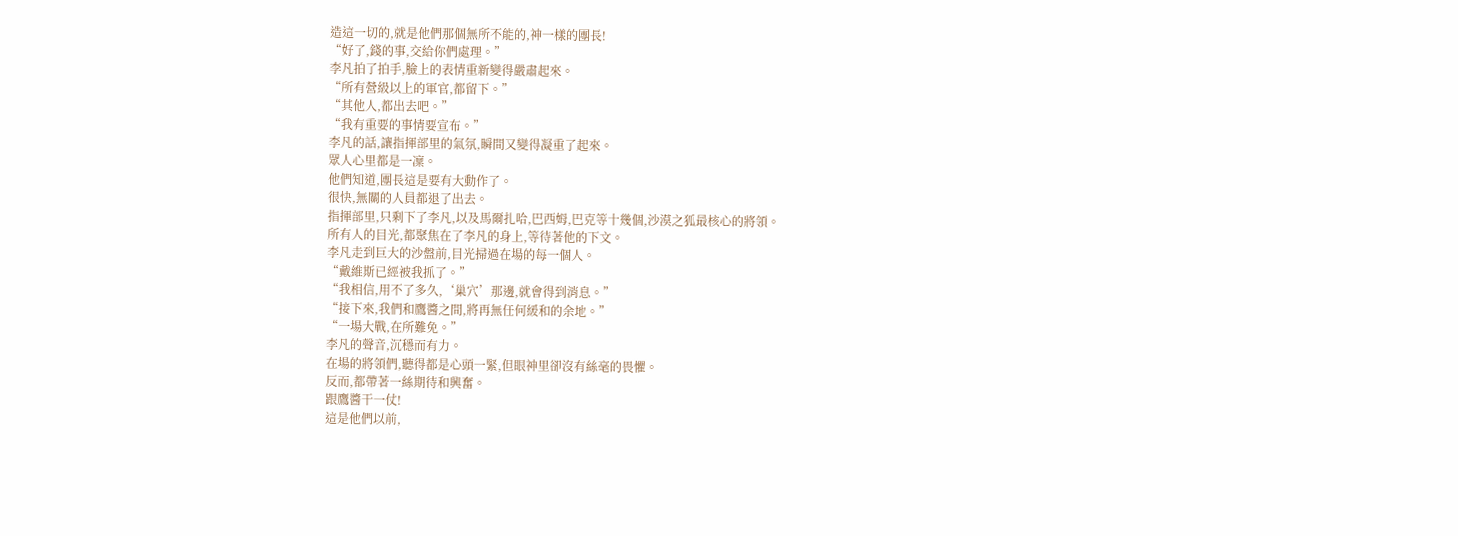造這一切的,就是他們那個無所不能的,神一樣的團長!
“好了,錢的事,交給你們處理。”
李凡拍了拍手,臉上的表情重新變得嚴肅起來。
“所有營級以上的軍官,都留下。”
“其他人,都出去吧。”
“我有重要的事情要宣布。”
李凡的話,讓指揮部里的氣氛,瞬間又變得凝重了起來。
眾人心里都是一凜。
他們知道,團長這是要有大動作了。
很快,無關的人員都退了出去。
指揮部里,只剩下了李凡,以及馬爾扎哈,巴西姆,巴克等十幾個,沙漠之狐最核心的將領。
所有人的目光,都聚焦在了李凡的身上,等待著他的下文。
李凡走到巨大的沙盤前,目光掃過在場的每一個人。
“戴維斯已經被我抓了。”
“我相信,用不了多久,‘巢穴’那邊,就會得到消息。”
“接下來,我們和鷹醬之間,將再無任何緩和的余地。”
“一場大戰,在所難免。”
李凡的聲音,沉穩而有力。
在場的將領們,聽得都是心頭一緊,但眼神里卻沒有絲毫的畏懼。
反而,都帶著一絲期待和興奮。
跟鷹醬干一仗!
這是他們以前,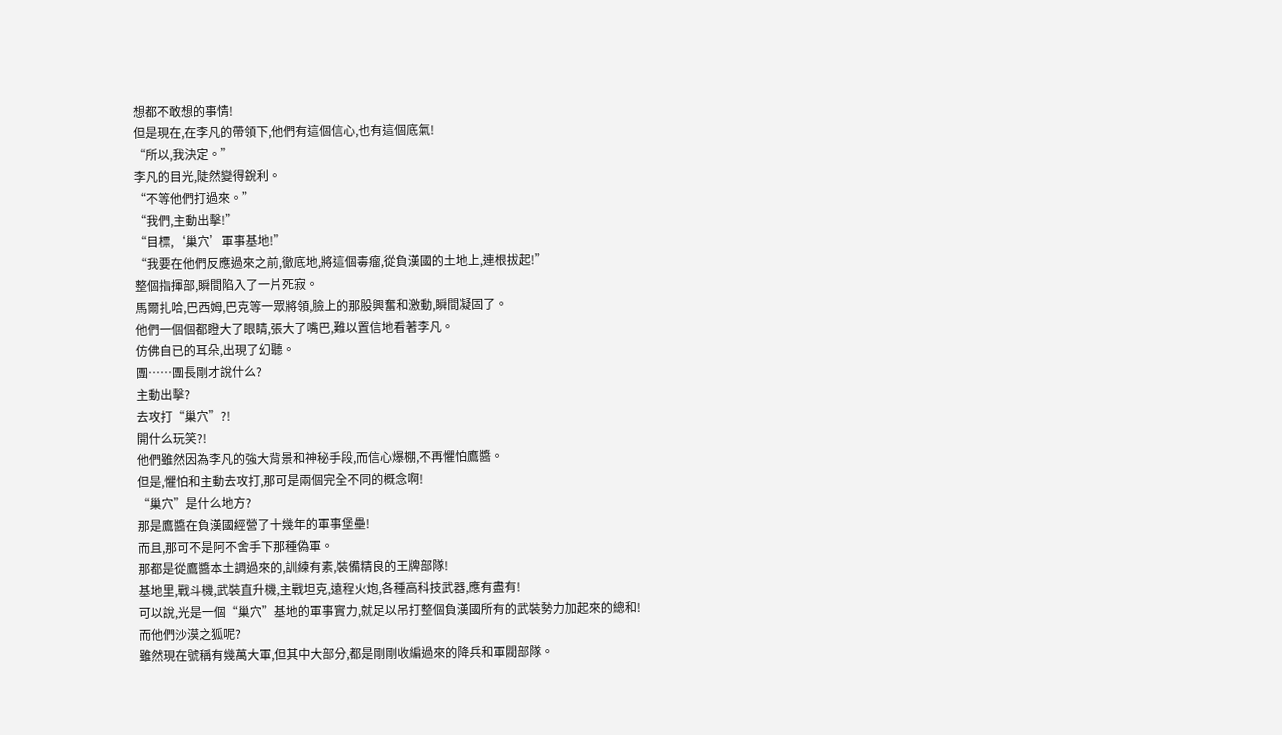想都不敢想的事情!
但是現在,在李凡的帶領下,他們有這個信心,也有這個底氣!
“所以,我決定。”
李凡的目光,陡然變得銳利。
“不等他們打過來。”
“我們,主動出擊!”
“目標,‘巢穴’軍事基地!”
“我要在他們反應過來之前,徹底地,將這個毒瘤,從負漢國的土地上,連根拔起!”
整個指揮部,瞬間陷入了一片死寂。
馬爾扎哈,巴西姆,巴克等一眾將領,臉上的那股興奮和激動,瞬間凝固了。
他們一個個都瞪大了眼睛,張大了嘴巴,難以置信地看著李凡。
仿佛自已的耳朵,出現了幻聽。
團……團長剛才說什么?
主動出擊?
去攻打“巢穴”?!
開什么玩笑?!
他們雖然因為李凡的強大背景和神秘手段,而信心爆棚,不再懼怕鷹醬。
但是,懼怕和主動去攻打,那可是兩個完全不同的概念啊!
“巢穴”是什么地方?
那是鷹醬在負漢國經營了十幾年的軍事堡壘!
而且,那可不是阿不舍手下那種偽軍。
那都是從鷹醬本土調過來的,訓練有素,裝備精良的王牌部隊!
基地里,戰斗機,武裝直升機,主戰坦克,遠程火炮,各種高科技武器,應有盡有!
可以說,光是一個“巢穴”基地的軍事實力,就足以吊打整個負漢國所有的武裝勢力加起來的總和!
而他們沙漠之狐呢?
雖然現在號稱有幾萬大軍,但其中大部分,都是剛剛收編過來的降兵和軍閥部隊。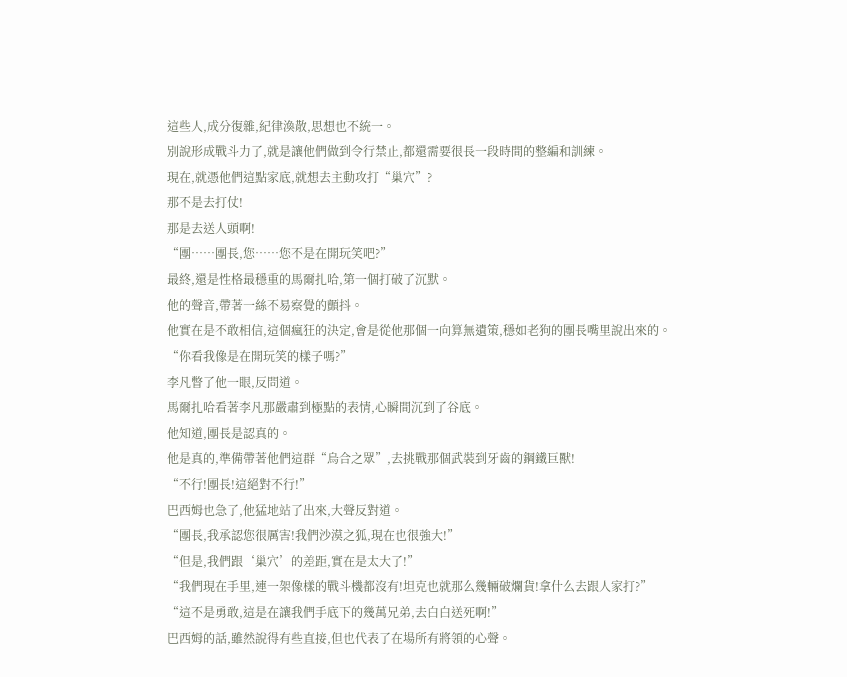這些人,成分復雜,紀律渙散,思想也不統一。
別說形成戰斗力了,就是讓他們做到令行禁止,都還需要很長一段時間的整編和訓練。
現在,就憑他們這點家底,就想去主動攻打“巢穴”?
那不是去打仗!
那是去送人頭啊!
“團……團長,您……您不是在開玩笑吧?”
最終,還是性格最穩重的馬爾扎哈,第一個打破了沉默。
他的聲音,帶著一絲不易察覺的顫抖。
他實在是不敢相信,這個瘋狂的決定,會是從他那個一向算無遺策,穩如老狗的團長嘴里說出來的。
“你看我像是在開玩笑的樣子嗎?”
李凡瞥了他一眼,反問道。
馬爾扎哈看著李凡那嚴肅到極點的表情,心瞬間沉到了谷底。
他知道,團長是認真的。
他是真的,準備帶著他們這群“烏合之眾”,去挑戰那個武裝到牙齒的鋼鐵巨獸!
“不行!團長!這絕對不行!”
巴西姆也急了,他猛地站了出來,大聲反對道。
“團長,我承認您很厲害!我們沙漠之狐,現在也很強大!”
“但是,我們跟‘巢穴’的差距,實在是太大了!”
“我們現在手里,連一架像樣的戰斗機都沒有!坦克也就那么幾輛破爛貨!拿什么去跟人家打?”
“這不是勇敢,這是在讓我們手底下的幾萬兄弟,去白白送死啊!”
巴西姆的話,雖然說得有些直接,但也代表了在場所有將領的心聲。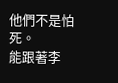他們不是怕死。
能跟著李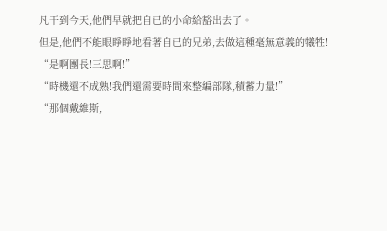凡干到今天,他們早就把自已的小命給豁出去了。
但是,他們不能眼睜睜地看著自已的兄弟,去做這種毫無意義的犧牲!
“是啊團長!三思啊!”
“時機還不成熟!我們還需要時間來整編部隊,積蓄力量!”
“那個戴維斯,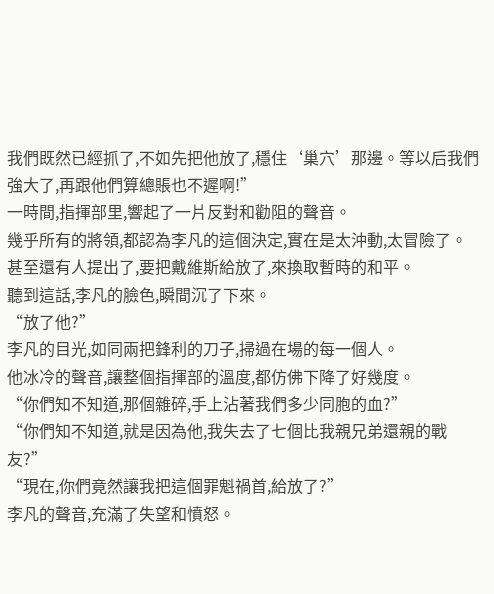我們既然已經抓了,不如先把他放了,穩住‘巢穴’那邊。等以后我們強大了,再跟他們算總賬也不遲啊!”
一時間,指揮部里,響起了一片反對和勸阻的聲音。
幾乎所有的將領,都認為李凡的這個決定,實在是太沖動,太冒險了。
甚至還有人提出了,要把戴維斯給放了,來換取暫時的和平。
聽到這話,李凡的臉色,瞬間沉了下來。
“放了他?”
李凡的目光,如同兩把鋒利的刀子,掃過在場的每一個人。
他冰冷的聲音,讓整個指揮部的溫度,都仿佛下降了好幾度。
“你們知不知道,那個雜碎,手上沾著我們多少同胞的血?”
“你們知不知道,就是因為他,我失去了七個比我親兄弟還親的戰友?”
“現在,你們竟然讓我把這個罪魁禍首,給放了?”
李凡的聲音,充滿了失望和憤怒。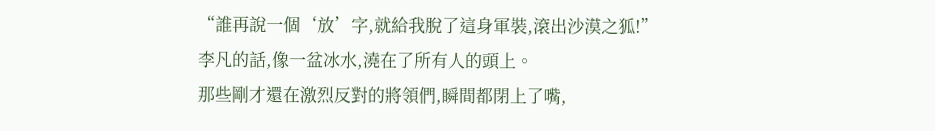“誰再說一個‘放’字,就給我脫了這身軍裝,滾出沙漠之狐!”
李凡的話,像一盆冰水,澆在了所有人的頭上。
那些剛才還在激烈反對的將領們,瞬間都閉上了嘴,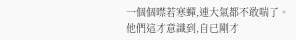一個個噤若寒蟬,連大氣都不敢喘了。
他們這才意識到,自已剛才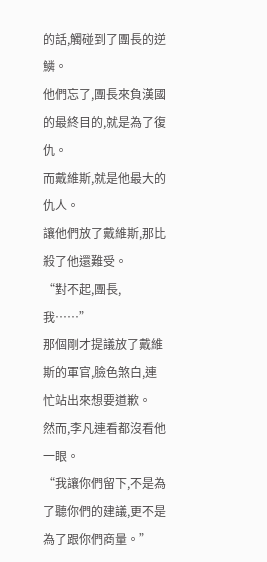的話,觸碰到了團長的逆鱗。
他們忘了,團長來負漢國的最終目的,就是為了復仇。
而戴維斯,就是他最大的仇人。
讓他們放了戴維斯,那比殺了他還難受。
“對不起,團長,我……”
那個剛才提議放了戴維斯的軍官,臉色煞白,連忙站出來想要道歉。
然而,李凡連看都沒看他一眼。
“我讓你們留下,不是為了聽你們的建議,更不是為了跟你們商量。”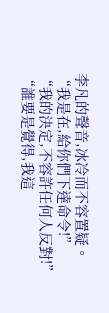李凡的聲音,冰冷而不容置疑。
“我是在,給你們下達命令!”
“我的決定,不容許任何人反對!”
“誰要是覺得,我這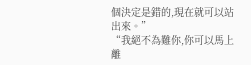個決定是錯的,現在就可以站出來。”
“我絕不為難你,你可以馬上離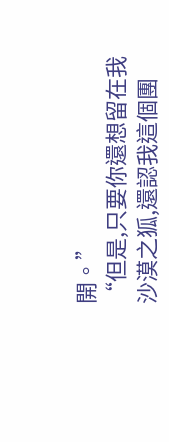開。”
“但是,只要你還想留在我沙漠之狐,還認我這個團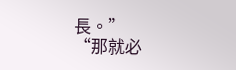長。”
“那就必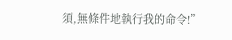須,無條件地執行我的命令!”